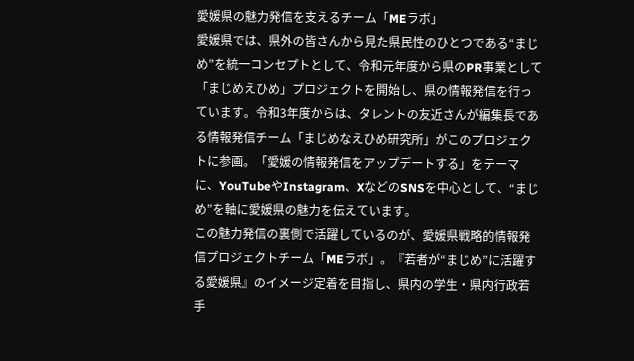愛媛県の魅力発信を支えるチーム「MEラボ」
愛媛県では、県外の皆さんから見た県民性のひとつである“まじめ”を統一コンセプトとして、令和元年度から県のPR事業として「まじめえひめ」プロジェクトを開始し、県の情報発信を行っています。令和3年度からは、タレントの友近さんが編集長である情報発信チーム「まじめなえひめ研究所」がこのプロジェクトに参画。「愛媛の情報発信をアップデートする」をテーマに、YouTubeやInstagram、XなどのSNSを中心として、“まじめ”を軸に愛媛県の魅力を伝えています。
この魅力発信の裏側で活躍しているのが、愛媛県戦略的情報発信プロジェクトチーム「MEラボ」。『若者が“まじめ”に活躍する愛媛県』のイメージ定着を目指し、県内の学生・県内行政若手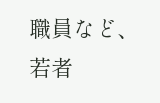職員など、若者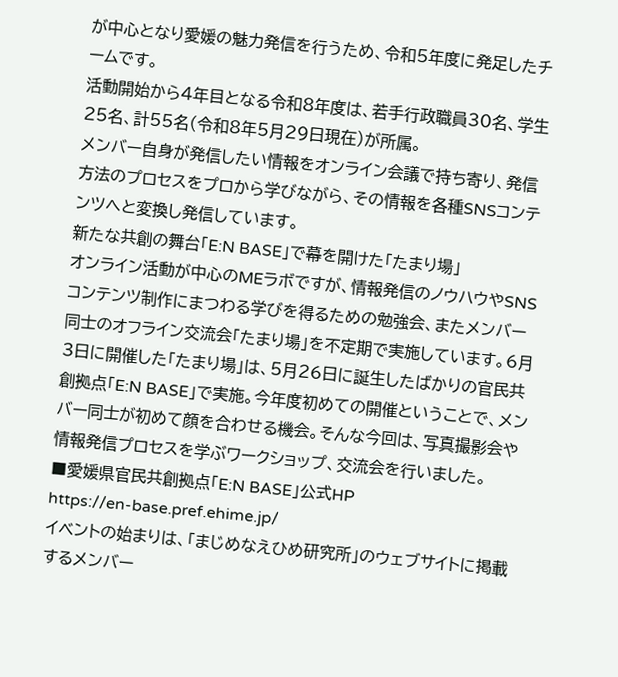が中心となり愛媛の魅力発信を行うため、令和5年度に発足したチームです。
活動開始から4年目となる令和8年度は、若手行政職員30名、学生25名、計55名(令和8年5月29日現在)が所属。
メンバー自身が発信したい情報をオンライン会議で持ち寄り、発信方法のプロセスをプロから学びながら、その情報を各種SNSコンテンツへと変換し発信しています。
新たな共創の舞台「E:N BASE」で幕を開けた「たまり場」
オンライン活動が中心のMEラボですが、情報発信のノウハウやSNSコンテンツ制作にまつわる学びを得るための勉強会、またメンバー同士のオフライン交流会「たまり場」を不定期で実施しています。6月3日に開催した「たまり場」は、5月26日に誕生したばかりの官民共創拠点「E:N BASE」で実施。今年度初めての開催ということで、メンバー同士が初めて顔を合わせる機会。そんな今回は、写真撮影会や情報発信プロセスを学ぶワークショップ、交流会を行いました。
■愛媛県官民共創拠点「E:N BASE」公式HP
https://en-base.pref.ehime.jp/
イベントの始まりは、「まじめなえひめ研究所」のウェブサイトに掲載するメンバー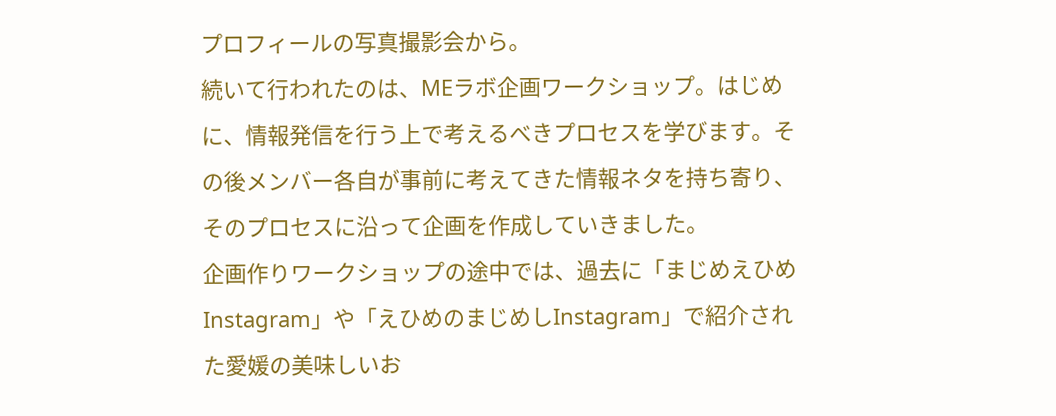プロフィールの写真撮影会から。
続いて行われたのは、MEラボ企画ワークショップ。はじめに、情報発信を行う上で考えるべきプロセスを学びます。その後メンバー各自が事前に考えてきた情報ネタを持ち寄り、そのプロセスに沿って企画を作成していきました。
企画作りワークショップの途中では、過去に「まじめえひめInstagram」や「えひめのまじめしInstagram」で紹介された愛媛の美味しいお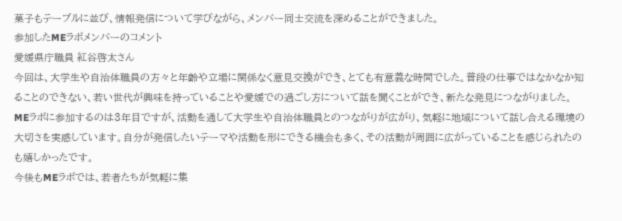菓子もテーブルに並び、情報発信について学びながら、メンバー同士交流を深めることができました。
参加したMEラボメンバーのコメント
愛媛県庁職員 紅谷啓太さん
今回は、大学生や自治体職員の方々と年齢や立場に関係なく意見交換ができ、とても有意義な時間でした。普段の仕事ではなかなか知ることのできない、若い世代が興味を持っていることや愛媛での過ごし方について話を聞くことができ、新たな発見につながりました。
MEラボに参加するのは3年目ですが、活動を通して大学生や自治体職員とのつながりが広がり、気軽に地域について話し合える環境の大切さを実感しています。自分が発信したいテーマや活動を形にできる機会も多く、その活動が周囲に広がっていることを感じられたのも嬉しかったです。
今後もMEラボでは、若者たちが気軽に集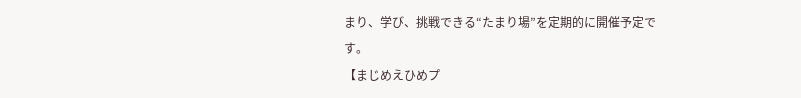まり、学び、挑戦できる“たまり場”を定期的に開催予定です。
【まじめえひめプ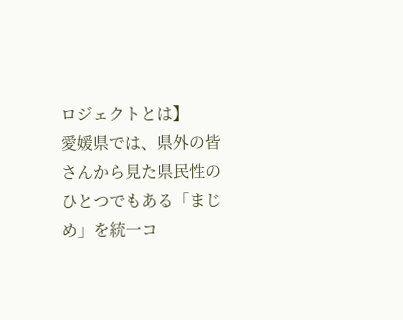ロジェクトとは】
愛媛県では、県外の皆さんから見た県民性のひとつでもある「まじめ」を統一コ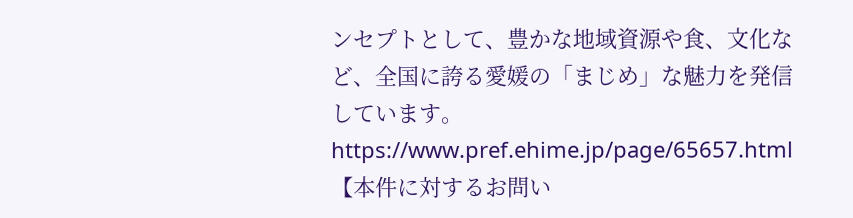ンセプトとして、豊かな地域資源や食、文化など、全国に誇る愛媛の「まじめ」な魅力を発信しています。https://www.pref.ehime.jp/page/65657.html
【本件に対するお問い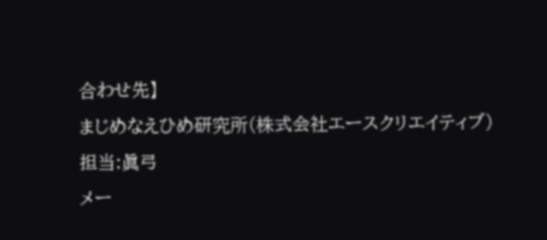合わせ先】
まじめなえひめ研究所(株式会社エースクリエイティブ)担当:眞弓
メー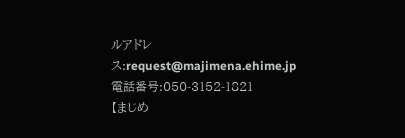ルアドレス:request@majimena.ehime.jp
電話番号:050-3152-1821
【まじめ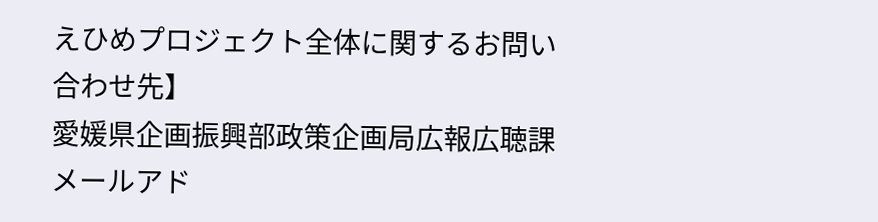えひめプロジェクト全体に関するお問い合わせ先】
愛媛県企画振興部政策企画局広報広聴課メールアド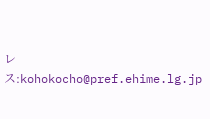レス:kohokocho@pref.ehime.lg.jp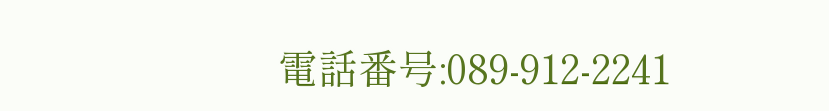電話番号:089-912-2241